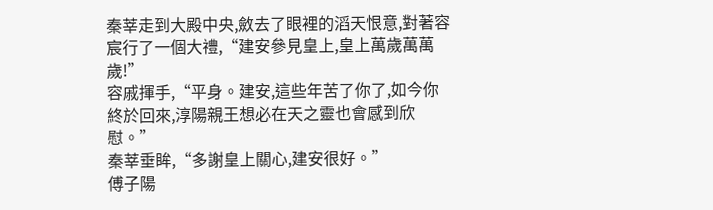秦莘走到大殿中央,斂去了眼裡的滔天恨意,對著容宸行了一個大禮,“建安參見皇上,皇上萬歲萬萬歲!”
容戚揮手,“平身。建安,這些年苦了你了,如今你終於回來,淳陽親王想必在天之靈也會感到欣慰。”
秦莘垂眸,“多謝皇上關心,建安很好。”
傅子陽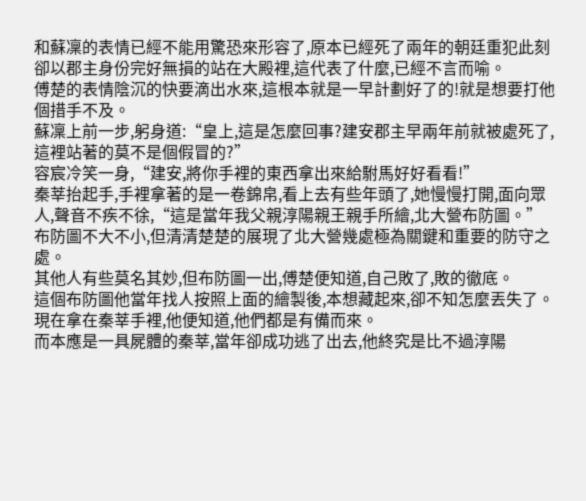和蘇凜的表情已經不能用驚恐來形容了,原本已經死了兩年的朝廷重犯此刻卻以郡主身份完好無損的站在大殿裡,這代表了什麼,已經不言而喻。
傅楚的表情陰沉的快要滴出水來,這根本就是一早計劃好了的!就是想要打他個措手不及。
蘇凜上前一步,躬身道:“皇上,這是怎麼回事?建安郡主早兩年前就被處死了,這裡站著的莫不是個假冒的?”
容宸冷笑一身,“建安,將你手裡的東西拿出來給駙馬好好看看!”
秦莘抬起手,手裡拿著的是一卷錦帛,看上去有些年頭了,她慢慢打開,面向眾人,聲音不疾不徐,“這是當年我父親淳陽親王親手所繪,北大營布防圖。”
布防圖不大不小,但清清楚楚的展現了北大營幾處極為關鍵和重要的防守之處。
其他人有些莫名其妙,但布防圖一出,傅楚便知道,自己敗了,敗的徹底。
這個布防圖他當年找人按照上面的繪製後,本想藏起來,卻不知怎麼丟失了。
現在拿在秦莘手裡,他便知道,他們都是有備而來。
而本應是一具屍體的秦莘,當年卻成功逃了出去,他終究是比不過淳陽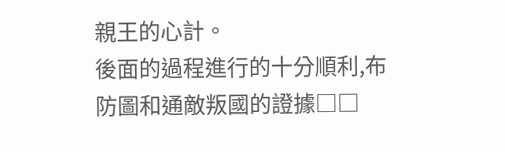親王的心計。
後面的過程進行的十分順利,布防圖和通敵叛國的證據□□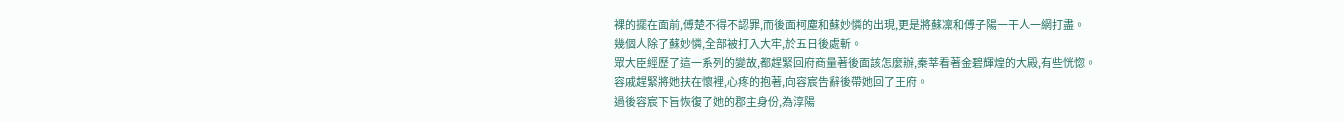裸的擺在面前,傅楚不得不認罪,而後面柯塵和蘇妙憐的出現,更是將蘇凜和傅子陽一干人一網打盡。
幾個人除了蘇妙憐,全部被打入大牢,於五日後處斬。
眾大臣經歷了這一系列的變故,都趕緊回府商量著後面該怎麼辦,秦莘看著金碧輝煌的大殿,有些恍惚。
容戚趕緊將她扶在懷裡,心疼的抱著,向容宸告辭後帶她回了王府。
過後容宸下旨恢復了她的郡主身份,為淳陽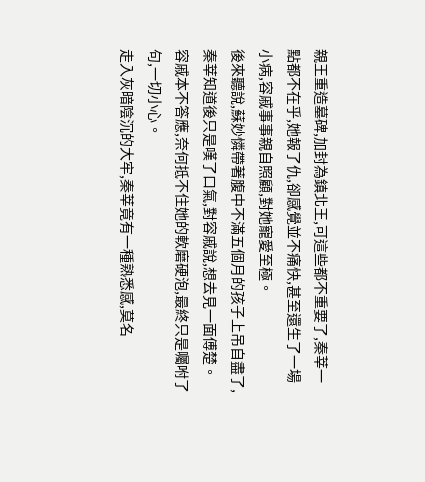親王重造墓碑,加封為鎮北王,可這些都不重要了,秦莘一點都不在乎,她報了仇,卻感覺並不痛快,甚至還生了一場小病,容戚事事親自照顧,對她寵愛至極。
後來聽說,蘇妙憐帶著腹中不滿五個月的孩子上吊自盡了,秦莘知道後只是嘆了口氣,對容戚說,想去見一面傅楚。
容戚本不答應,奈何抵不住她的軟磨硬泡,最終只是囑咐了句,一切小心。
走入灰暗陰沉的大牢,秦莘竟有一種熟悉感,莫名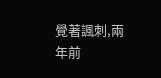覺著諷刺,兩年前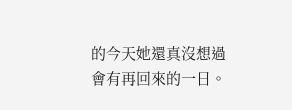的今天她還真沒想過會有再回來的一日。